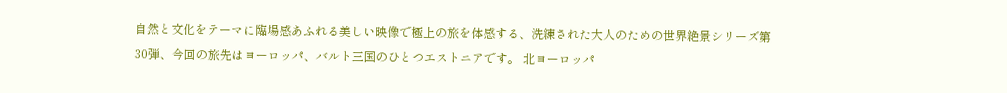自然と文化をテーマに臨場感あふれる美しい映像で極上の旅を体感する、洗練された大人のための世界絶景シリーズ第30弾、今回の旅先はヨーロッパ、バルト三国のひとつエストニアです。 北ヨーロッパ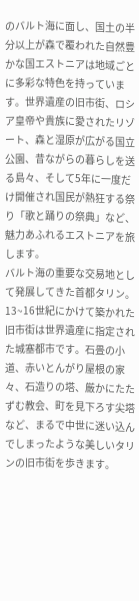のバルト海に面し、国土の半分以上が森で覆われた自然豊かな国エストニアは地域ごとに多彩な特色を持っています。世界遺産の旧市街、ロシア皇帝や貴族に愛されたリゾート、森と湿原が広がる国立公園、昔ながらの暮らしを送る島々、そして5年に一度だけ開催され国民が熱狂する祭り「歌と踊りの祭典」など、魅力あふれるエストニアを旅します。
バルト海の重要な交易地として発展してきた首都タリン。13~16世紀にかけて築かれた旧市街は世界遺産に指定された城塞都市です。石畳の小道、赤いとんがり屋根の家々、石造りの塔、厳かにたたずむ教会、町を見下ろす尖塔など、まるで中世に迷い込んでしまったような美しいタリンの旧市街を歩きます。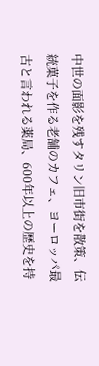中世の面影を残すタリン旧市街を散策、伝統菓子を作る老舗のカフェ、ヨーロッパ最古と言われる薬局、600年以上の歴史を持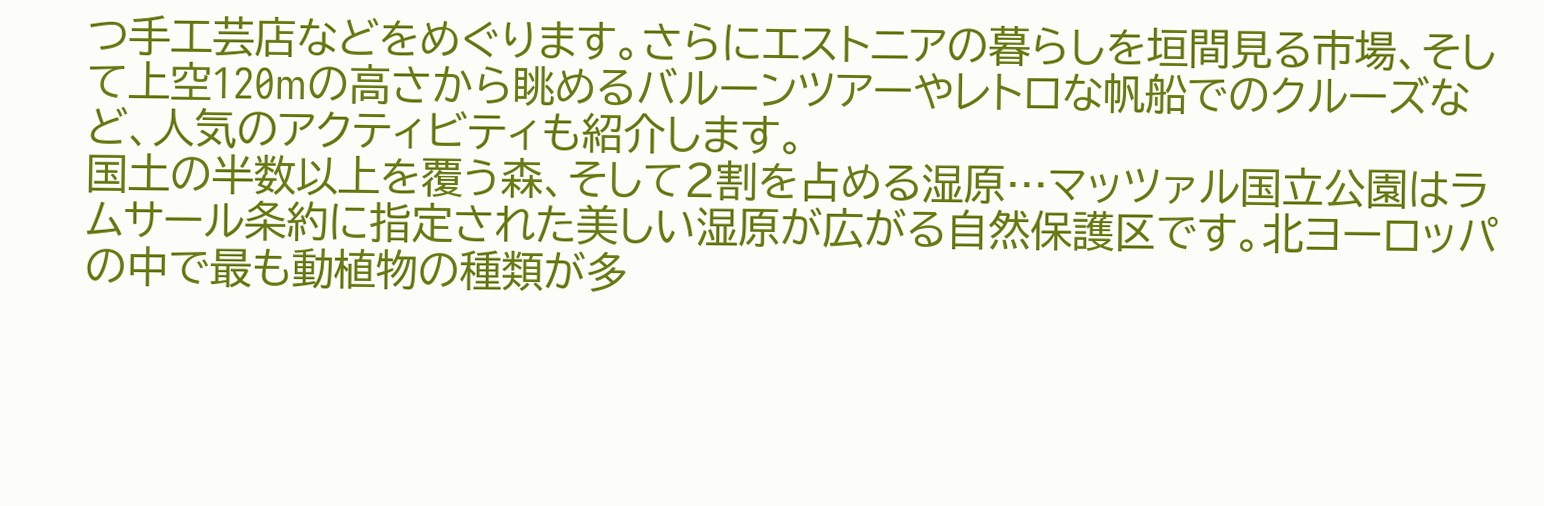つ手工芸店などをめぐります。さらにエストニアの暮らしを垣間見る市場、そして上空120mの高さから眺めるバルーンツアーやレトロな帆船でのクルーズなど、人気のアクティビティも紹介します。
国土の半数以上を覆う森、そして2割を占める湿原…マッツァル国立公園はラムサール条約に指定された美しい湿原が広がる自然保護区です。北ヨーロッパの中で最も動植物の種類が多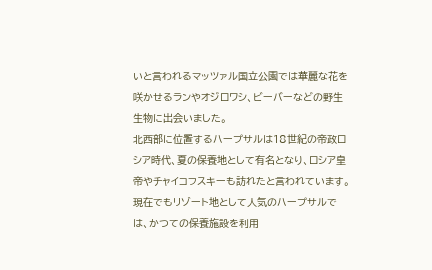いと言われるマッツァル国立公園では華麗な花を咲かせるランやオジロワシ、ビーバーなどの野生生物に出会いました。
北西部に位置するハープサルは18世紀の帝政ロシア時代、夏の保養地として有名となり、ロシア皇帝やチャイコフスキーも訪れたと言われています。現在でもリゾート地として人気のハープサルでは、かつての保養施設を利用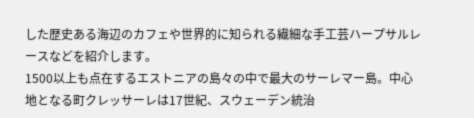した歴史ある海辺のカフェや世界的に知られる繊細な手工芸ハープサルレースなどを紹介します。
1500以上も点在するエストニアの島々の中で最大のサーレマー島。中心地となる町クレッサーレは17世紀、スウェーデン統治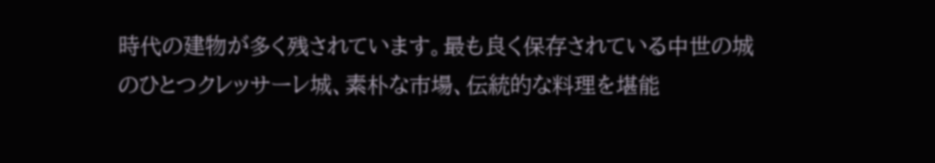時代の建物が多く残されています。最も良く保存されている中世の城のひとつクレッサーレ城、素朴な市場、伝統的な料理を堪能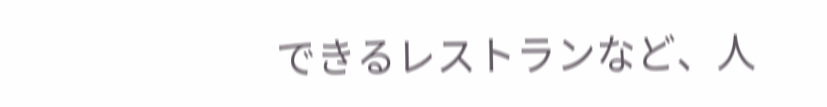できるレストランなど、人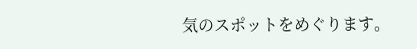気のスポットをめぐります。